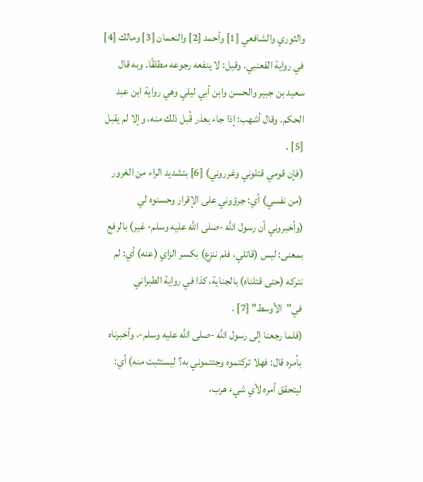والثوري والشافعي [1] وأحمد [2] والنعمان [3] ومالك [4] في رواية القعنبي. وقيل: لا ينفعه رجوعه مطلقًا. وبه قال سعيد بن جبير والحسن وابن أبي ليلي وهي رواية ابن عبد الحكم. وقال أشهب: إذا جاء بعذر قُبل ذلك منه، وإلا لم يقبل [5] .
(فإن قومي قتلوني وغرروني) [6] بتشديد الراء من الغرور (من نفسي) أي: جرؤوني على الإقرار وحسنوه لي (وأخبروني أن رسول اللَّه -صلى اللَّه عليه وسلم- غير) بالرفع بمعنى: ليس (قاتلي، فلم ننزع) بكسر الزاي (عنه) أي: لم نتركه (حتى قتلناه) بالجناية، كذا في رواية الطبراني في"الأوسط" [7] .
(فلما رجعنا إلى رسول اللَّه -صلى اللَّه عليه وسلم-، وأخبرناه بأمره قال: فهلا تركتموه وجئتموني به؟ ليستثبت منه) أي: ليتحقق أمره لأي شيء هرب،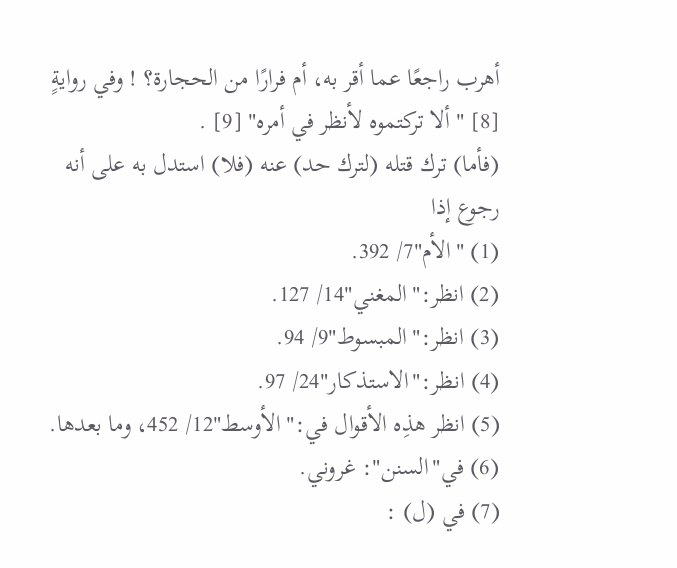أهرب راجعًا عما أقر به، أم فرارًا من الحجارة؟ ! وفي روايةٍ [8] "ألا تركتموه لأنظر في أمره" [9] .
(فأما) ترك قتله (لترك حد) عنه (فلا) استدل به على أنه رجوع إذا
(1) "الأم"7/ 392.
(2) انظر:"المغني"14/ 127.
(3) انظر:"المبسوط"9/ 94.
(4) انظر:"الاستذكار"24/ 97.
(5) انظر هذِه الأقوال في:"الأوسط"12/ 452، وما بعدها.
(6) في"السنن": غروني.
(7) في (ل) :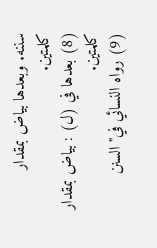سننه. وبعدها بياض بمقدار كلمتين.
(8) بعدها في (ل) : بياض بمقدار كلمتين.
(9) رواه النسائي في"السنن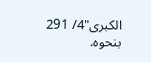الكبرى"4/ 291 بنحوه.